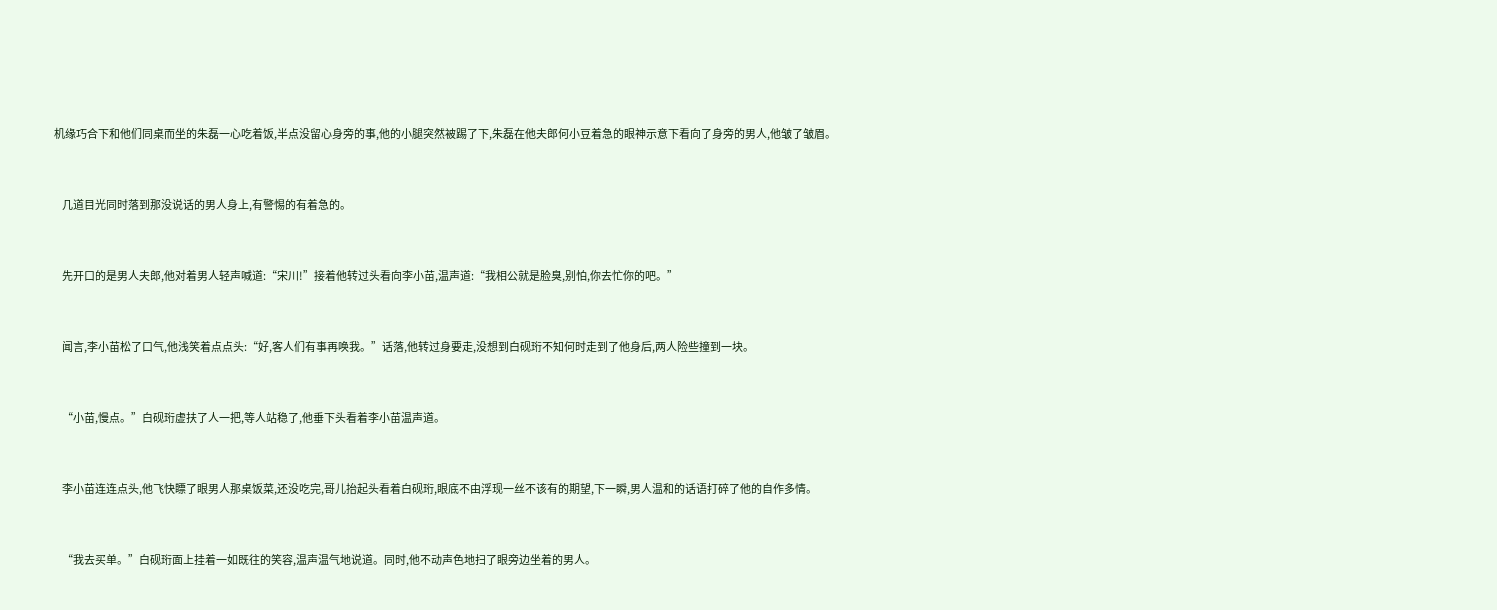机缘巧合下和他们同桌而坐的朱磊一心吃着饭,半点没留心身旁的事,他的小腿突然被踢了下,朱磊在他夫郎何小豆着急的眼神示意下看向了身旁的男人,他皱了皱眉。


    几道目光同时落到那没说话的男人身上,有警惕的有着急的。


    先开口的是男人夫郎,他对着男人轻声喊道:“宋川!”接着他转过头看向李小苗,温声道:“我相公就是脸臭,别怕,你去忙你的吧。”


    闻言,李小苗松了口气,他浅笑着点点头:“好,客人们有事再唤我。”话落,他转过身要走,没想到白砚珩不知何时走到了他身后,两人险些撞到一块。


    “小苗,慢点。”白砚珩虚扶了人一把,等人站稳了,他垂下头看着李小苗温声道。


    李小苗连连点头,他飞快瞟了眼男人那桌饭菜,还没吃完,哥儿抬起头看着白砚珩,眼底不由浮现一丝不该有的期望,下一瞬,男人温和的话语打碎了他的自作多情。


    “我去买单。”白砚珩面上挂着一如既往的笑容,温声温气地说道。同时,他不动声色地扫了眼旁边坐着的男人。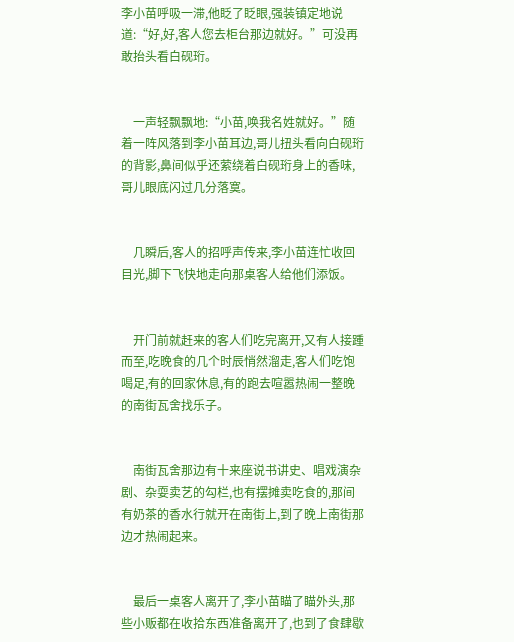李小苗呼吸一滞,他眨了眨眼,强装镇定地说道:“好,好,客人您去柜台那边就好。”可没再敢抬头看白砚珩。


    一声轻飘飘地:“小苗,唤我名姓就好。”随着一阵风落到李小苗耳边,哥儿扭头看向白砚珩的背影,鼻间似乎还萦绕着白砚珩身上的香味,哥儿眼底闪过几分落寞。


    几瞬后,客人的招呼声传来,李小苗连忙收回目光,脚下飞快地走向那桌客人给他们添饭。


    开门前就赶来的客人们吃完离开,又有人接踵而至,吃晚食的几个时辰悄然溜走,客人们吃饱喝足,有的回家休息,有的跑去喧嚣热闹一整晚的南街瓦舍找乐子。


    南街瓦舍那边有十来座说书讲史、唱戏演杂剧、杂耍卖艺的勾栏,也有摆摊卖吃食的,那间有奶茶的香水行就开在南街上,到了晚上南街那边才热闹起来。


    最后一桌客人离开了,李小苗瞄了瞄外头,那些小贩都在收拾东西准备离开了,也到了食肆歇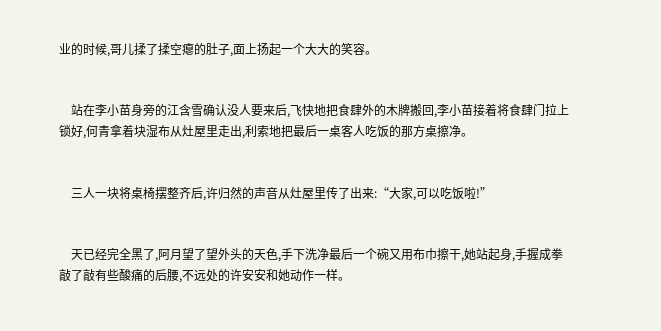业的时候,哥儿揉了揉空瘪的肚子,面上扬起一个大大的笑容。


    站在李小苗身旁的江含雪确认没人要来后,飞快地把食肆外的木牌搬回,李小苗接着将食肆门拉上锁好,何青拿着块湿布从灶屋里走出,利索地把最后一桌客人吃饭的那方桌擦净。


    三人一块将桌椅摆整齐后,许归然的声音从灶屋里传了出来:“大家,可以吃饭啦!”


    天已经完全黑了,阿月望了望外头的天色,手下洗净最后一个碗又用布巾擦干,她站起身,手握成拳敲了敲有些酸痛的后腰,不远处的许安安和她动作一样。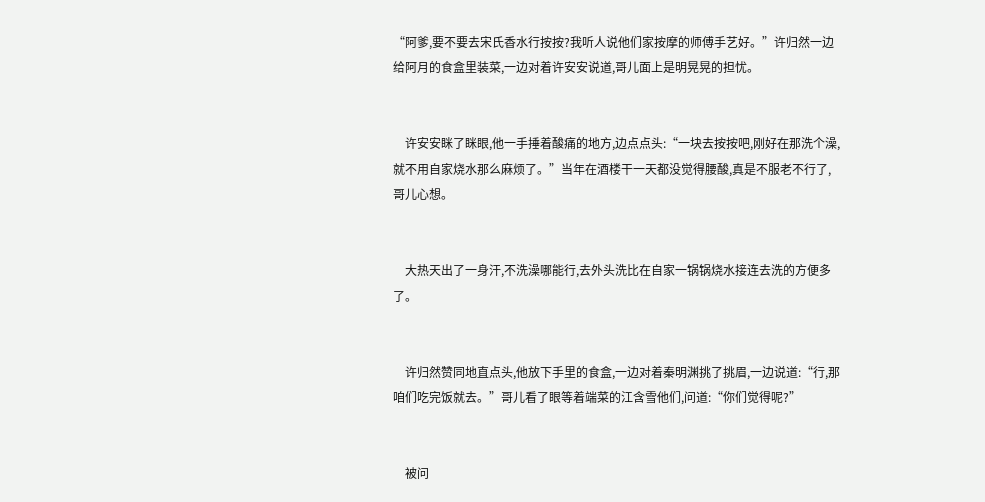“阿爹,要不要去宋氏香水行按按?我听人说他们家按摩的师傅手艺好。”许归然一边给阿月的食盒里装菜,一边对着许安安说道,哥儿面上是明晃晃的担忧。


    许安安眯了眯眼,他一手捶着酸痛的地方,边点点头:“一块去按按吧,刚好在那洗个澡,就不用自家烧水那么麻烦了。”当年在酒楼干一天都没觉得腰酸,真是不服老不行了,哥儿心想。


    大热天出了一身汗,不洗澡哪能行,去外头洗比在自家一锅锅烧水接连去洗的方便多了。


    许归然赞同地直点头,他放下手里的食盒,一边对着秦明渊挑了挑眉,一边说道:“行,那咱们吃完饭就去。”哥儿看了眼等着端菜的江含雪他们,问道:“你们觉得呢?”


    被问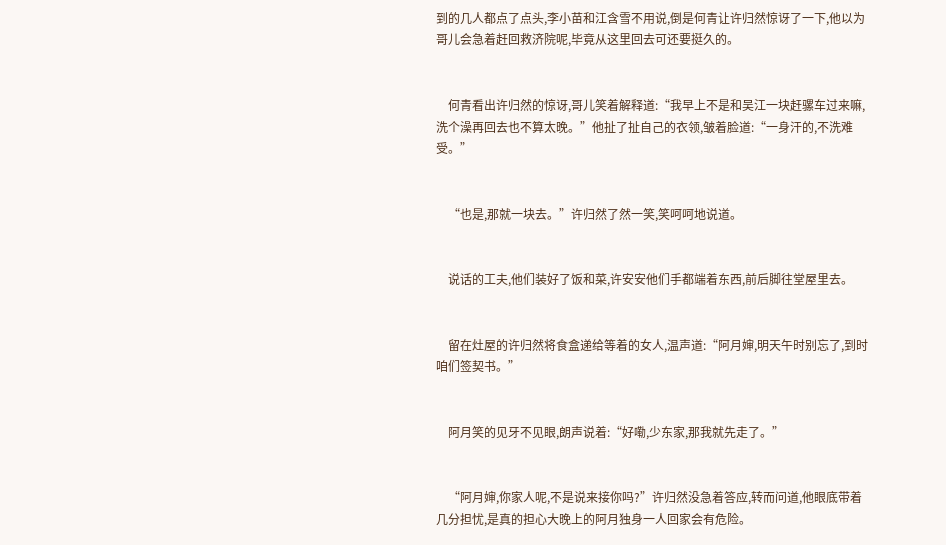到的几人都点了点头,李小苗和江含雪不用说,倒是何青让许归然惊讶了一下,他以为哥儿会急着赶回救济院呢,毕竟从这里回去可还要挺久的。


    何青看出许归然的惊讶,哥儿笑着解释道:“我早上不是和吴江一块赶骡车过来嘛,洗个澡再回去也不算太晚。”他扯了扯自己的衣领,皱着脸道:“一身汗的,不洗难受。”


    “也是,那就一块去。”许归然了然一笑,笑呵呵地说道。


    说话的工夫,他们装好了饭和菜,许安安他们手都端着东西,前后脚往堂屋里去。


    留在灶屋的许归然将食盒递给等着的女人,温声道:“阿月婶,明天午时别忘了,到时咱们签契书。”


    阿月笑的见牙不见眼,朗声说着:“好嘞,少东家,那我就先走了。”


    “阿月婶,你家人呢,不是说来接你吗?”许归然没急着答应,转而问道,他眼底带着几分担忧,是真的担心大晚上的阿月独身一人回家会有危险。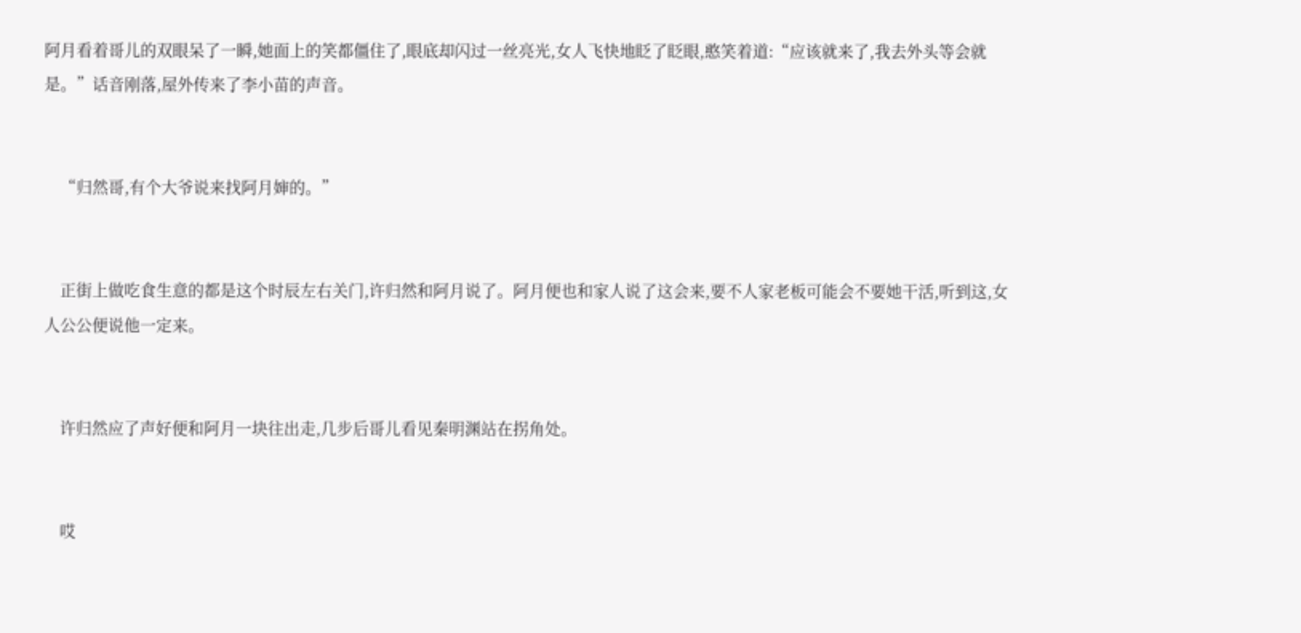阿月看着哥儿的双眼呆了一瞬,她面上的笑都僵住了,眼底却闪过一丝亮光,女人飞快地眨了眨眼,憨笑着道:“应该就来了,我去外头等会就是。”话音刚落,屋外传来了李小苗的声音。


    “归然哥,有个大爷说来找阿月婶的。”


    正街上做吃食生意的都是这个时辰左右关门,许归然和阿月说了。阿月便也和家人说了这会来,要不人家老板可能会不要她干活,听到这,女人公公便说他一定来。


    许归然应了声好便和阿月一块往出走,几步后哥儿看见秦明渊站在拐角处。


    哎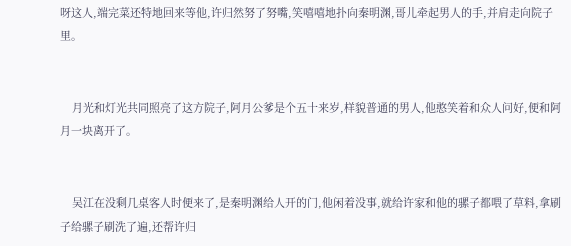呀这人,端完菜还特地回来等他,许归然努了努嘴,笑嘻嘻地扑向秦明渊,哥儿牵起男人的手,并肩走向院子里。


    月光和灯光共同照亮了这方院子,阿月公爹是个五十来岁,样貌普通的男人,他憨笑着和众人问好,便和阿月一块离开了。


    吴江在没剩几桌客人时便来了,是秦明渊给人开的门,他闲着没事,就给许家和他的骡子都喂了草料,拿刷子给骡子刷洗了遍,还帮许归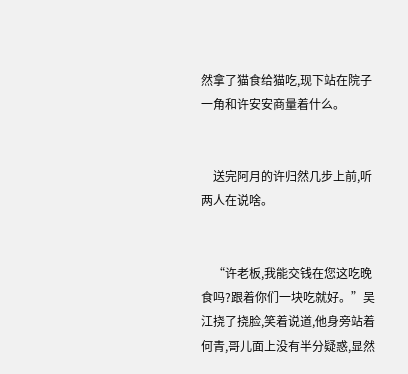然拿了猫食给猫吃,现下站在院子一角和许安安商量着什么。


    送完阿月的许归然几步上前,听两人在说啥。


    “许老板,我能交钱在您这吃晚食吗?跟着你们一块吃就好。”吴江挠了挠脸,笑着说道,他身旁站着何青,哥儿面上没有半分疑惑,显然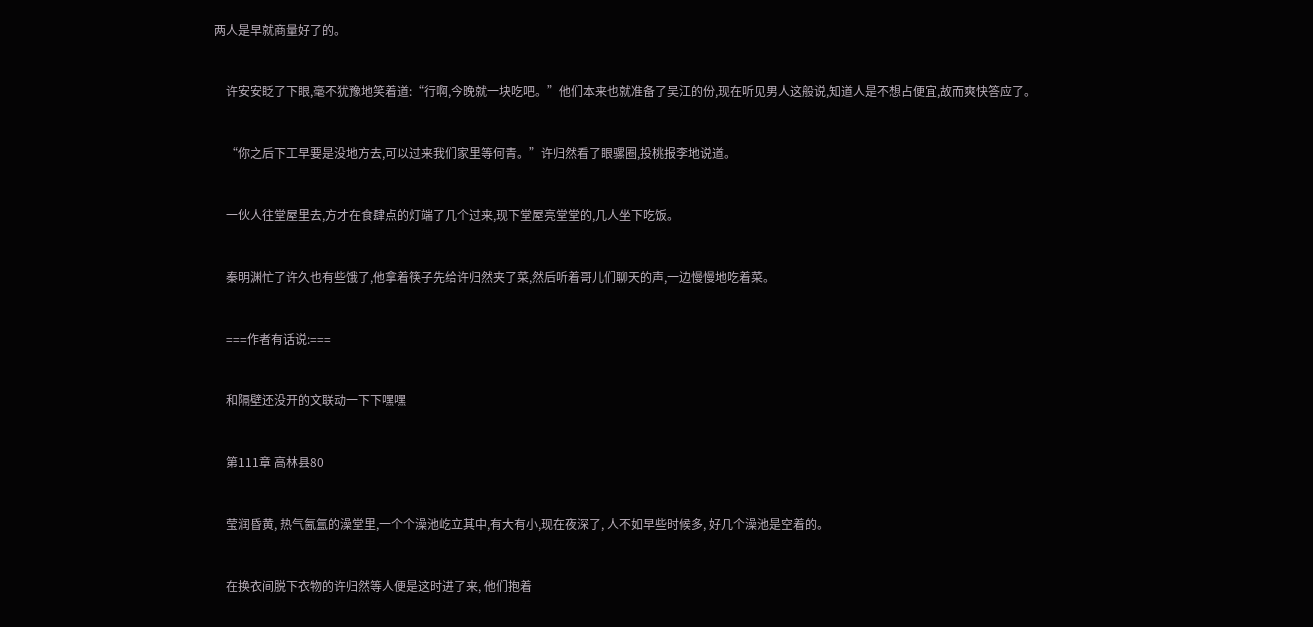两人是早就商量好了的。


    许安安眨了下眼,毫不犹豫地笑着道:“行啊,今晚就一块吃吧。”他们本来也就准备了吴江的份,现在听见男人这般说,知道人是不想占便宜,故而爽快答应了。


    “你之后下工早要是没地方去,可以过来我们家里等何青。”许归然看了眼骡圈,投桃报李地说道。


    一伙人往堂屋里去,方才在食肆点的灯端了几个过来,现下堂屋亮堂堂的,几人坐下吃饭。


    秦明渊忙了许久也有些饿了,他拿着筷子先给许归然夹了菜,然后听着哥儿们聊天的声,一边慢慢地吃着菜。


    ===作者有话说:===


    和隔壁还没开的文联动一下下嘿嘿


    第111章 高林县80


    莹润昏黄, 热气氤氲的澡堂里,一个个澡池屹立其中,有大有小,现在夜深了, 人不如早些时候多, 好几个澡池是空着的。


    在换衣间脱下衣物的许归然等人便是这时进了来, 他们抱着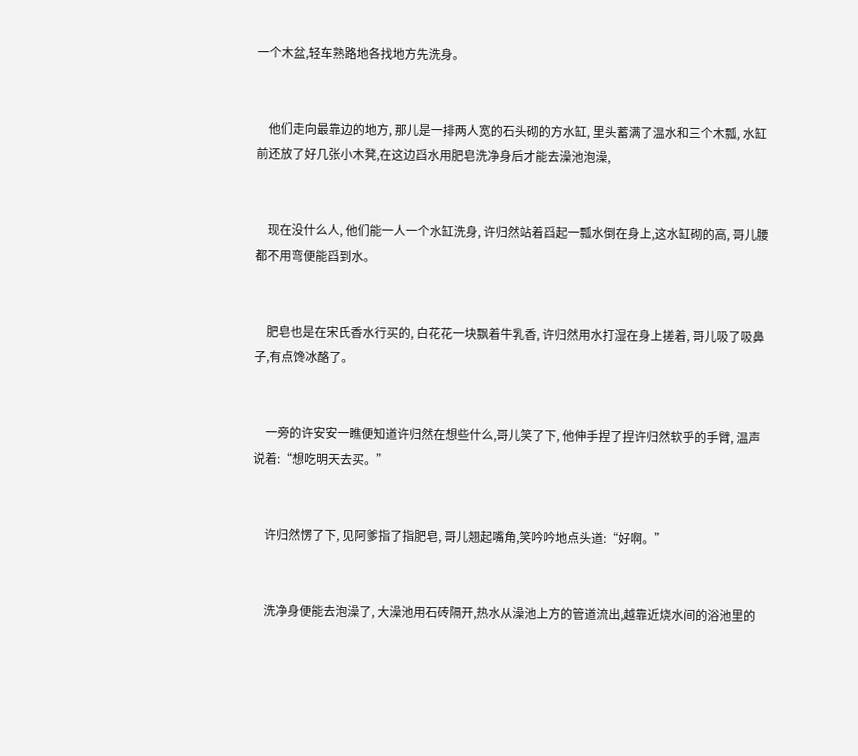一个木盆,轻车熟路地各找地方先洗身。


    他们走向最靠边的地方, 那儿是一排两人宽的石头砌的方水缸, 里头蓄满了温水和三个木瓢, 水缸前还放了好几张小木凳,在这边舀水用肥皂洗净身后才能去澡池泡澡,


    现在没什么人, 他们能一人一个水缸洗身, 许归然站着舀起一瓢水倒在身上,这水缸砌的高, 哥儿腰都不用弯便能舀到水。


    肥皂也是在宋氏香水行买的, 白花花一块飘着牛乳香, 许归然用水打湿在身上搓着, 哥儿吸了吸鼻子,有点馋冰酪了。


    一旁的许安安一瞧便知道许归然在想些什么,哥儿笑了下, 他伸手捏了捏许归然软乎的手臂, 温声说着:“想吃明天去买。”


    许归然愣了下, 见阿爹指了指肥皂, 哥儿翘起嘴角,笑吟吟地点头道:“好啊。”


    洗净身便能去泡澡了, 大澡池用石砖隔开,热水从澡池上方的管道流出,越靠近烧水间的浴池里的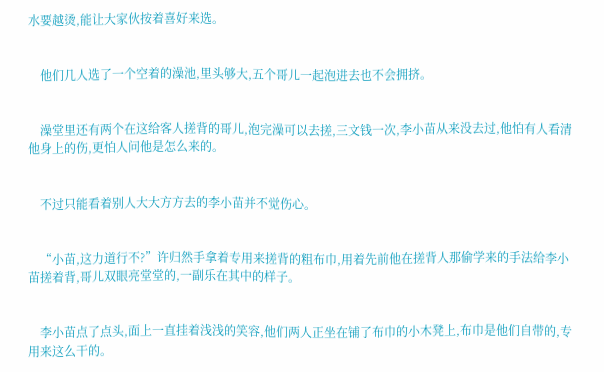水要越烫,能让大家伙按着喜好来选。


    他们几人选了一个空着的澡池,里头够大,五个哥儿一起泡进去也不会拥挤。


    澡堂里还有两个在这给客人搓背的哥儿,泡完澡可以去搓,三文钱一次,李小苗从来没去过,他怕有人看清他身上的伤,更怕人问他是怎么来的。


    不过只能看着别人大大方方去的李小苗并不觉伤心。


    “小苗,这力道行不?”许归然手拿着专用来搓背的粗布巾,用着先前他在搓背人那偷学来的手法给李小苗搓着背,哥儿双眼亮堂堂的,一副乐在其中的样子。


    李小苗点了点头,面上一直挂着浅浅的笑容,他们两人正坐在铺了布巾的小木凳上,布巾是他们自带的,专用来这么干的。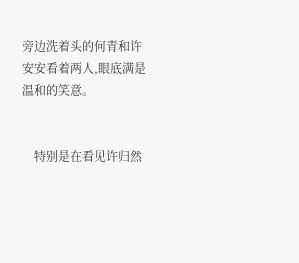旁边洗着头的何青和许安安看着两人,眼底满是温和的笑意。


    特别是在看见许归然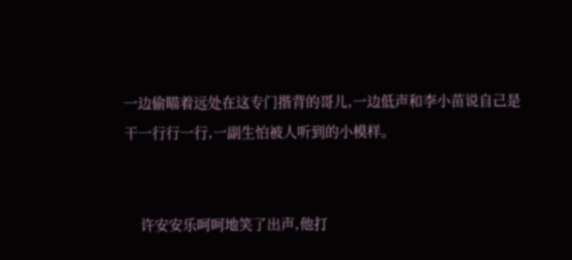一边偷瞄着远处在这专门揩背的哥儿,一边低声和李小苗说自己是干一行行一行,一副生怕被人听到的小模样。


    许安安乐呵呵地笑了出声,他打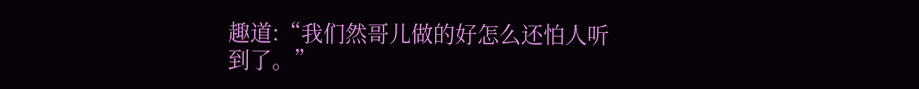趣道:“我们然哥儿做的好怎么还怕人听到了。”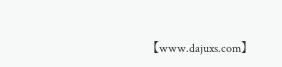【www.dajuxs.com】